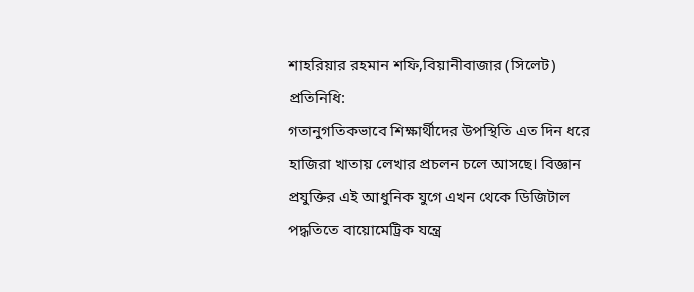শাহরিয়ার রহমান শফি,বিয়ানীবাজার (সিলেট) প্রতিনিধি:
গতানুগতিকভাবে শিক্ষার্থীদের উপস্থিতি এত দিন ধরে হাজিরা খাতায় লেখার প্রচলন চলে আসছে। বিজ্ঞান প্রযুক্তির এই আধুনিক যুগে এখন থেকে ডিজিটাল পদ্ধতিতে বায়োমেট্রিক যন্ত্রে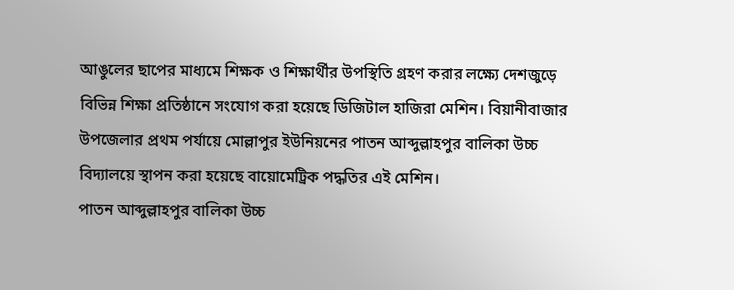আঙুলের ছাপের মাধ্যমে শিক্ষক ও শিক্ষার্থীর উপস্থিতি গ্রহণ করার লক্ষ্যে দেশজুড়ে বিভিন্ন শিক্ষা প্রতিষ্ঠানে সংযোগ করা হয়েছে ডিজিটাল হাজিরা মেশিন। বিয়ানীবাজার উপজেলার প্রথম পর্যায়ে মোল্লাপুর ইউনিয়নের পাতন আব্দুল্লাহপুর বালিকা উচ্চ বিদ্যালয়ে স্থাপন করা হয়েছে বায়োমেট্রিক পদ্ধতির এই মেশিন।
পাতন আব্দুল্লাহপুর বালিকা উচ্চ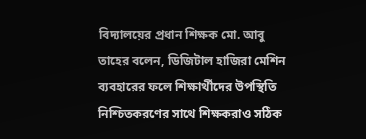বিদ্যালয়ের প্রধান শিক্ষক মো. আবু তাহের বলেন, ডিজিটাল হাজিরা মেশিন ব্যবহারের ফলে শিক্ষার্থীদের উপস্থিতি নিশ্চিতকরণের সাথে শিক্ষকরাও সঠিক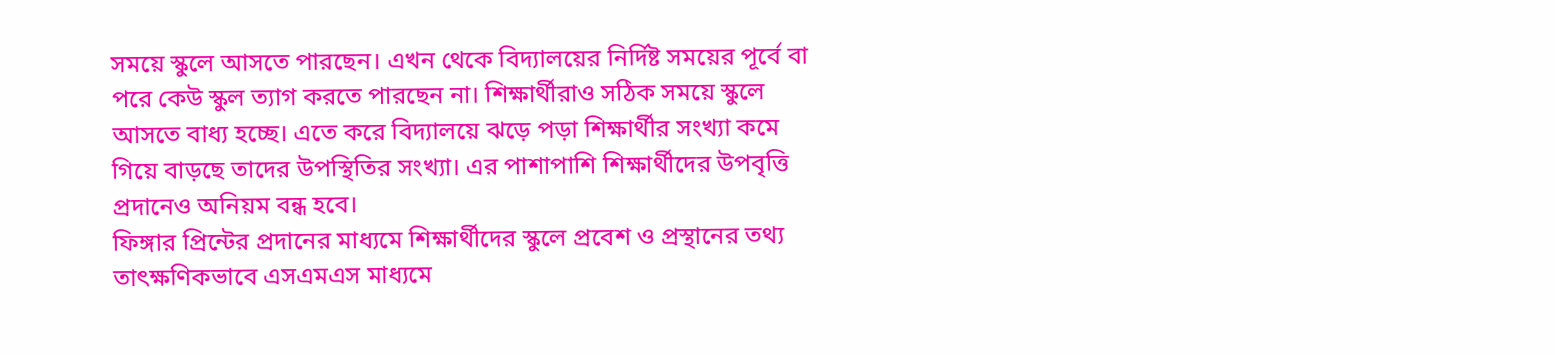সময়ে স্কুলে আসতে পারছেন। এখন থেকে বিদ্যালয়ের নির্দিষ্ট সময়ের পূর্বে বা পরে কেউ স্কুল ত্যাগ করতে পারছেন না। শিক্ষার্থীরাও সঠিক সময়ে স্কুলে আসতে বাধ্য হচ্ছে। এতে করে বিদ্যালয়ে ঝড়ে পড়া শিক্ষার্থীর সংখ্যা কমে গিয়ে বাড়ছে তাদের উপস্থিতির সংখ্যা। এর পাশাপাশি শিক্ষার্থীদের উপবৃত্তি প্রদানেও অনিয়ম বন্ধ হবে।
ফিঙ্গার প্রিন্টের প্রদানের মাধ্যমে শিক্ষার্থীদের স্কুলে প্রবেশ ও প্রস্থানের তথ্য তাৎক্ষণিকভাবে এসএমএস মাধ্যমে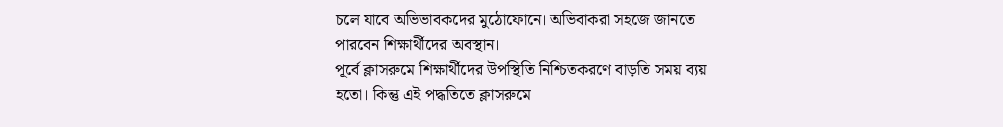চলে যাবে অভিভাবকদের মুঠোফোনে। অভিবাকরা সহজে জানতে পারবেন শিক্ষার্থীদের অবস্থান।
পূর্বে ক্লাসরুমে শিক্ষার্থীদের উপস্থিতি নিশ্চিতকরণে বাড়তি সময় ব্যয় হতো। কিন্তু এই পদ্ধতিতে ক্লাসরুমে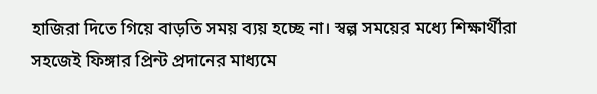হাজিরা দিতে গিয়ে বাড়তি সময় ব্যয় হচ্ছে না। স্বল্প সময়ের মধ্যে শিক্ষার্থীরা সহজেই ফিঙ্গার প্রিন্ট প্রদানের মাধ্যমে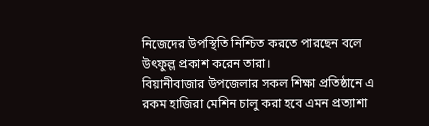নিজেদের উপস্থিতি নিশ্চিত করতে পারছেন বলে উৎফুল্ল প্রকাশ করেন তারা।
বিয়ানীবাজার উপজেলার সকল শিক্ষা প্রতিষ্ঠানে এ রকম হাজিরা মেশিন চালু করা হবে এমন প্রত্যাশা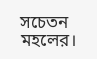সচেতন মহলের।